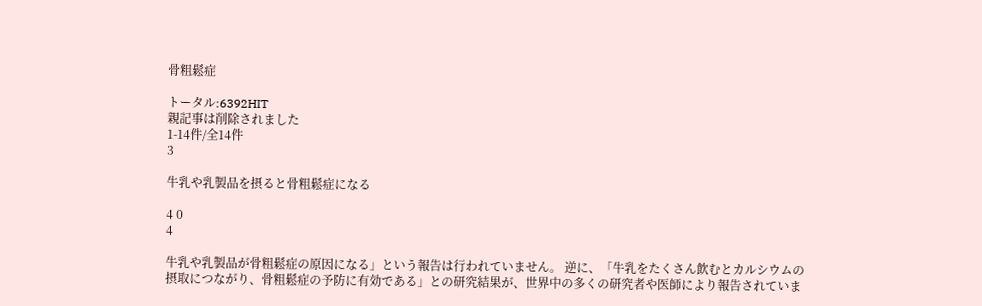骨粗鬆症

トータル:6392HIT
親記事は削除されました
1-14件/全14件
3

牛乳や乳製品を摂ると骨粗鬆症になる

4 0
4

牛乳や乳製品が骨粗鬆症の原因になる」という報告は行われていません。 逆に、「牛乳をたくさん飲むとカルシウムの摂取につながり、骨粗鬆症の予防に有効である」との研究結果が、世界中の多くの研究者や医師により報告されていま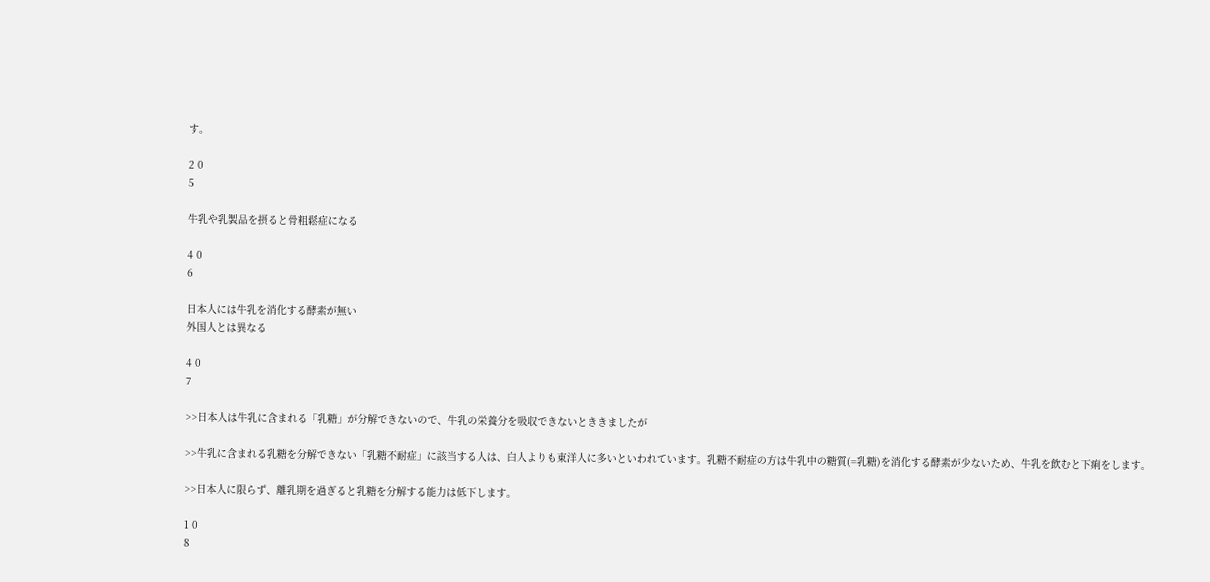す。

2 0
5

牛乳や乳製品を摂ると骨粗鬆症になる

4 0
6

日本人には牛乳を消化する酵素が無い
外国人とは異なる

4 0
7

>>日本人は牛乳に含まれる「乳糖」が分解できないので、牛乳の栄養分を吸収できないとききましたが

>>牛乳に含まれる乳糖を分解できない「乳糖不耐症」に該当する人は、白人よりも東洋人に多いといわれています。乳糖不耐症の方は牛乳中の糖質(=乳糖)を消化する酵素が少ないため、牛乳を飲むと下痢をします。

>>日本人に限らず、離乳期を過ぎると乳糖を分解する能力は低下します。

1 0
8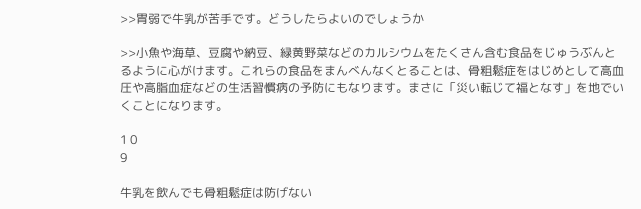>>胃弱で牛乳が苦手です。どうしたらよいのでしょうか

>>小魚や海草、豆腐や納豆、緑黄野菜などのカルシウムをたくさん含む食品をじゅうぶんとるように心がけます。これらの食品をまんべんなくとることは、骨粗鬆症をはじめとして高血圧や高脂血症などの生活習慣病の予防にもなります。まさに「災い転じて福となす」を地でいくことになります。

1 0
9

牛乳を飲んでも骨粗鬆症は防げない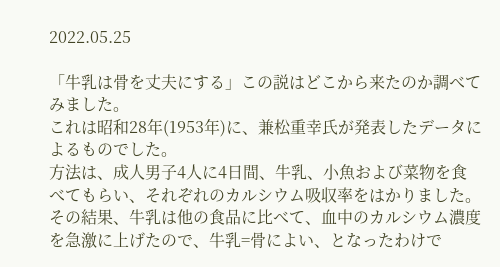2022.05.25

「牛乳は骨を丈夫にする」この説はどこから来たのか調べてみました。
これは昭和28年(1953年)に、兼松重幸氏が発表したデータによるものでした。
方法は、成人男子4人に4日間、牛乳、小魚および菜物を食べてもらい、それぞれのカルシウム吸収率をはかりました。
その結果、牛乳は他の食品に比べて、血中のカルシウム濃度を急激に上げたので、牛乳=骨によい、となったわけで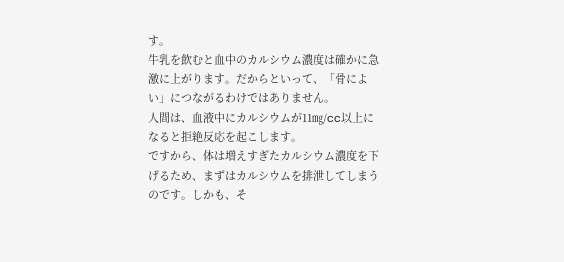す。
牛乳を飲むと血中のカルシウム濃度は確かに急激に上がります。だからといって、「骨によい」につながるわけではありません。
人間は、血液中にカルシウムが11㎎/cc以上になると拒絶反応を起こします。
ですから、体は増えすぎたカルシウム濃度を下げるため、まずはカルシウムを排泄してしまうのです。しかも、そ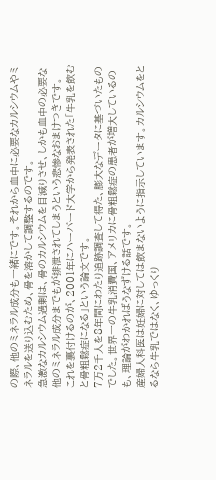の際、他のミネラル成分も一緒にです。それから血中に必要なカルシウムやミネラルを送り込むため、骨を溶かして調整するのです。
急激なカルシウム過剰は、骨のカルシウムを目減りさせ、しかも血中の必要な他のミネラル成分までもが排泄されてしまうという悲惨なおまけつきです。
これを裏付けるのが、2001年にハーバード大学から発表された「牛乳を飲むと骨粗鬆症になる」という論文です。
7万2千人を8年間にわたり追跡調査して得た、膨大なデータに基づいたものでした。世界一の牛乳消費国、アメリカに骨粗鬆症の患者が増大しているのも、理論がわかればうなずける話です。
産婦人科医は妊婦に対しては飲まないように指示しています。カルシウムをとるなら牛乳ではなく、ゆっくり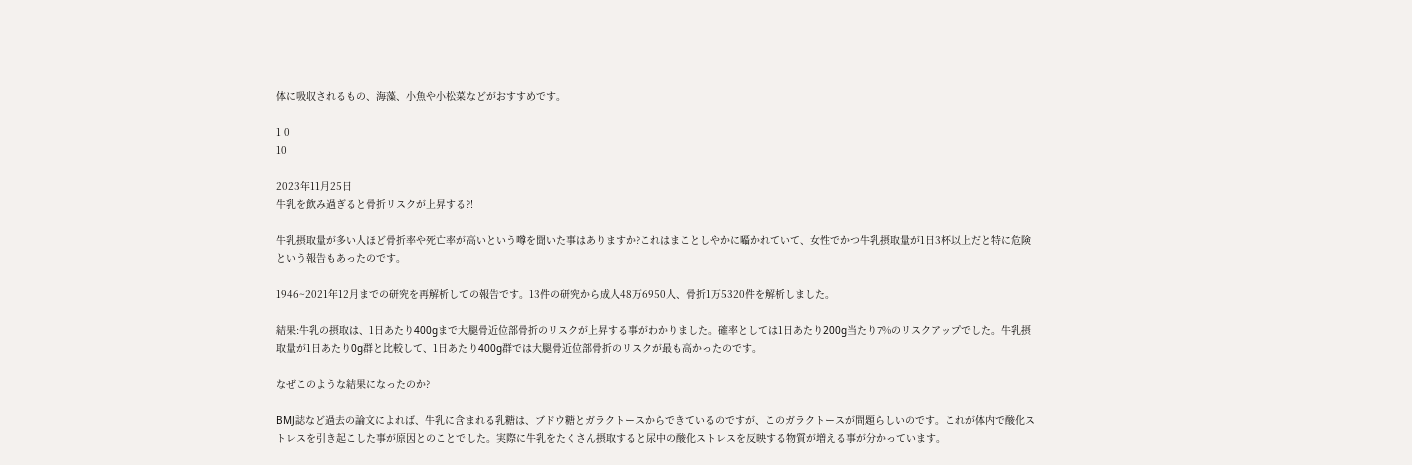体に吸収されるもの、海藻、小魚や小松菜などがおすすめです。

1 0
10

2023年11月25日
牛乳を飲み過ぎると骨折リスクが上昇する?!

牛乳摂取量が多い人ほど骨折率や死亡率が高いという噂を聞いた事はありますか?これはまことしやかに囁かれていて、女性でかつ牛乳摂取量が1日3杯以上だと特に危険という報告もあったのです。

1946~2021年12月までの研究を再解析しての報告です。13件の研究から成人48万6950人、骨折1万5320件を解析しました。

結果:牛乳の摂取は、1日あたり400gまで大腿骨近位部骨折のリスクが上昇する事がわかりました。確率としては1日あたり200g当たり7%のリスクアップでした。牛乳摂取量が1日あたり0g群と比較して、1日あたり400g群では大腿骨近位部骨折のリスクが最も高かったのです。

なぜこのような結果になったのか?

BMJ誌など過去の論文によれば、牛乳に含まれる乳糖は、ブドウ糖とガラクトースからできているのですが、このガラクトースが問題らしいのです。これが体内で酸化ストレスを引き起こした事が原因とのことでした。実際に牛乳をたくさん摂取すると尿中の酸化ストレスを反映する物質が増える事が分かっています。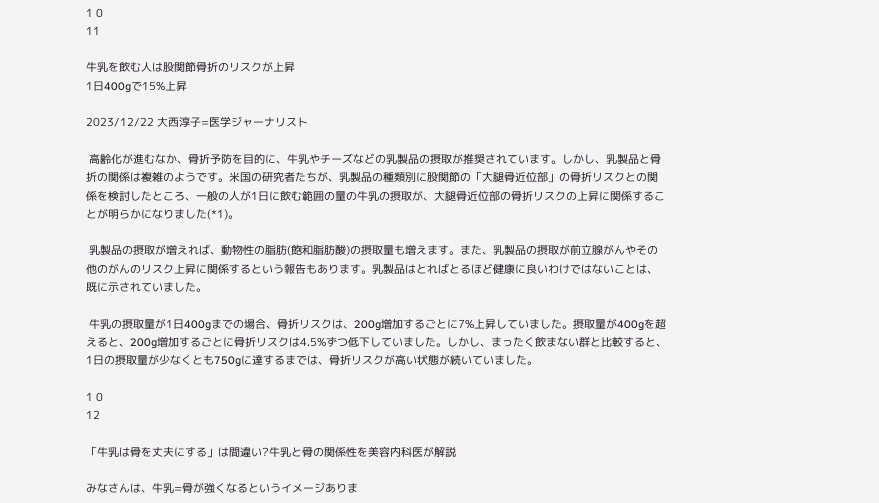1 0
11

牛乳を飲む人は股関節骨折のリスクが上昇
1日400gで15%上昇

2023/12/22 大西淳子=医学ジャーナリスト

 高齢化が進むなか、骨折予防を目的に、牛乳やチーズなどの乳製品の摂取が推奨されています。しかし、乳製品と骨折の関係は複雑のようです。米国の研究者たちが、乳製品の種類別に股関節の「大腿骨近位部」の骨折リスクとの関係を検討したところ、一般の人が1日に飲む範囲の量の牛乳の摂取が、大腿骨近位部の骨折リスクの上昇に関係することが明らかになりました(*1)。

 乳製品の摂取が増えれば、動物性の脂肪(飽和脂肪酸)の摂取量も増えます。また、乳製品の摂取が前立腺がんやその他のがんのリスク上昇に関係するという報告もあります。乳製品はとればとるほど健康に良いわけではないことは、既に示されていました。

 牛乳の摂取量が1日400gまでの場合、骨折リスクは、200g増加するごとに7%上昇していました。摂取量が400gを超えると、200g増加するごとに骨折リスクは4.5%ずつ低下していました。しかし、まったく飲まない群と比較すると、1日の摂取量が少なくとも750gに達するまでは、骨折リスクが高い状態が続いていました。

1 0
12

「牛乳は骨を丈夫にする」は間違い?牛乳と骨の関係性を美容内科医が解説

みなさんは、牛乳=骨が強くなるというイメージありま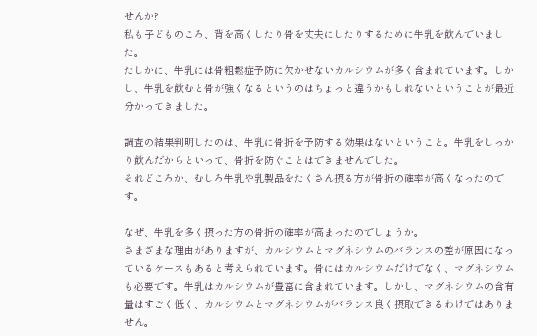せんか?
私も子どものころ、背を高くしたり骨を丈夫にしたりするために牛乳を飲んでいました。
たしかに、牛乳には骨粗鬆症予防に欠かせないカルシウムが多く含まれています。しかし、牛乳を飲むと骨が強くなるというのはちょっと違うかもしれないということが最近分かってきました。

調査の結果判明したのは、牛乳に骨折を予防する効果はないということ。牛乳をしっかり飲んだからといって、骨折を防ぐことはできませんでした。
それどころか、むしろ牛乳や乳製品をたくさん摂る方が骨折の確率が高くなったのです。

なぜ、牛乳を多く摂った方の骨折の確率が高まったのでしょうか。
さまざまな理由がありますが、カルシウムとマグネシウムのバランスの差が原因になっているケースもあると考えられています。骨にはカルシウムだけでなく、マグネシウムも必要です。牛乳はカルシウムが豊富に含まれています。しかし、マグネシウムの含有量はすごく低く、カルシウムとマグネシウムがバランス良く摂取できるわけではありません。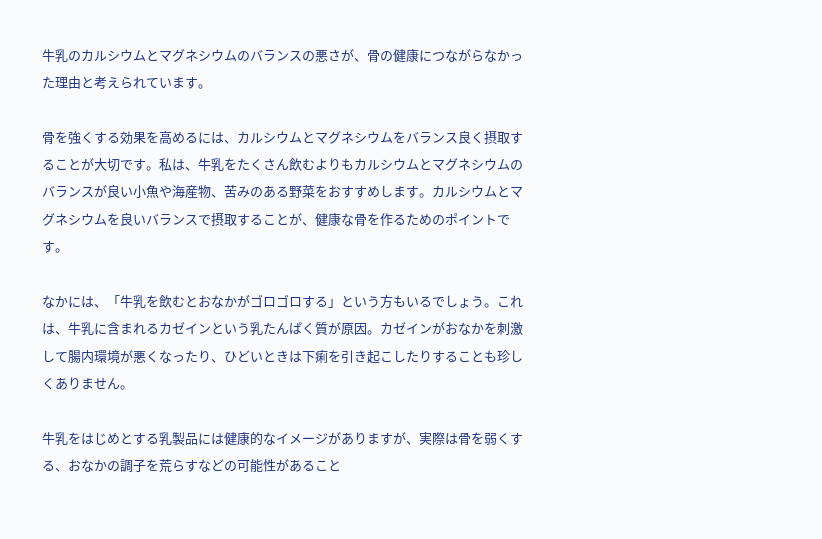牛乳のカルシウムとマグネシウムのバランスの悪さが、骨の健康につながらなかった理由と考えられています。

骨を強くする効果を高めるには、カルシウムとマグネシウムをバランス良く摂取することが大切です。私は、牛乳をたくさん飲むよりもカルシウムとマグネシウムのバランスが良い小魚や海産物、苦みのある野菜をおすすめします。カルシウムとマグネシウムを良いバランスで摂取することが、健康な骨を作るためのポイントです。

なかには、「牛乳を飲むとおなかがゴロゴロする」という方もいるでしょう。これは、牛乳に含まれるカゼインという乳たんぱく質が原因。カゼインがおなかを刺激して腸内環境が悪くなったり、ひどいときは下痢を引き起こしたりすることも珍しくありません。

牛乳をはじめとする乳製品には健康的なイメージがありますが、実際は骨を弱くする、おなかの調子を荒らすなどの可能性があること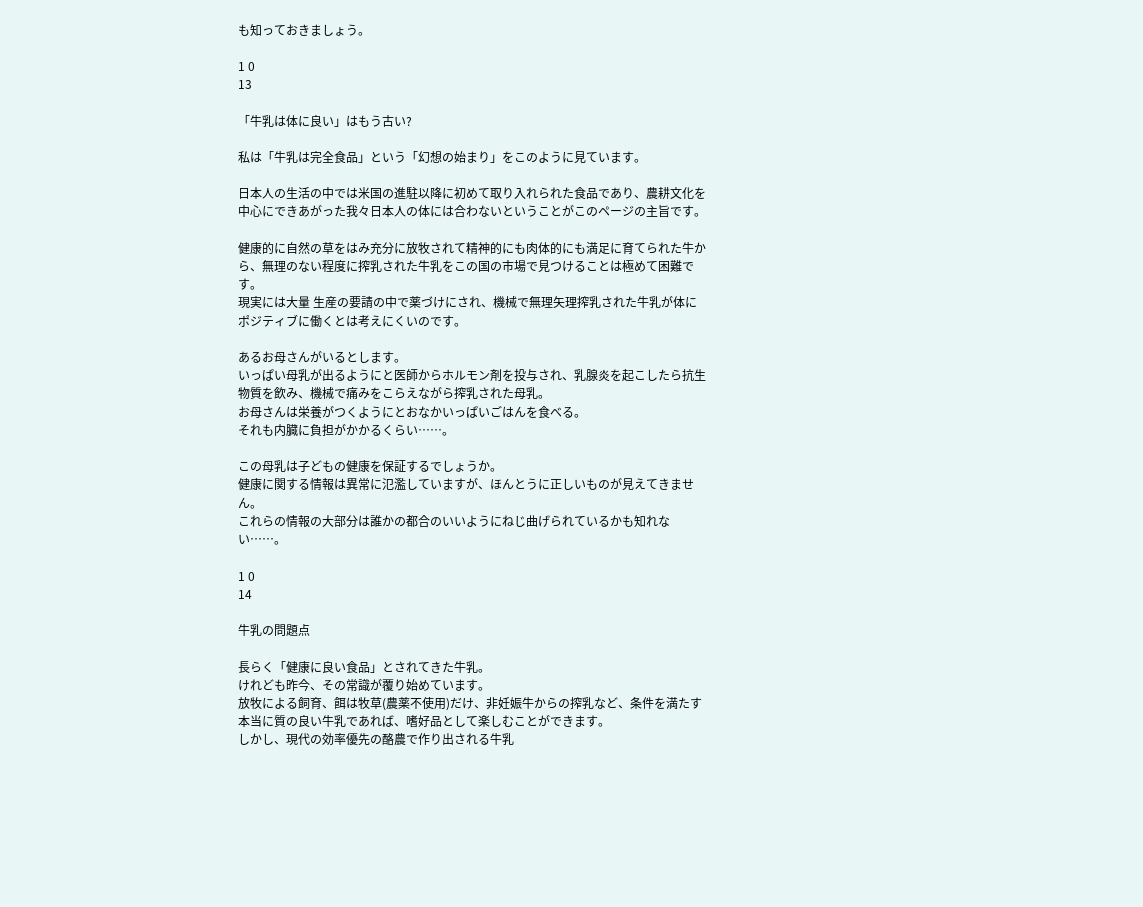も知っておきましょう。

1 0
13

「牛乳は体に良い」はもう古い?

私は「牛乳は完全食品」という「幻想の始まり」をこのように見ています。

日本人の生活の中では米国の進駐以降に初めて取り入れられた食品であり、農耕文化を中心にできあがった我々日本人の体には合わないということがこのページの主旨です。

健康的に自然の草をはみ充分に放牧されて精神的にも肉体的にも満足に育てられた牛から、無理のない程度に搾乳された牛乳をこの国の市場で見つけることは極めて困難です。
現実には大量 生産の要請の中で薬づけにされ、機械で無理矢理搾乳された牛乳が体にポジティブに働くとは考えにくいのです。

あるお母さんがいるとします。
いっぱい母乳が出るようにと医師からホルモン剤を投与され、乳腺炎を起こしたら抗生物質を飲み、機械で痛みをこらえながら搾乳された母乳。
お母さんは栄養がつくようにとおなかいっぱいごはんを食べる。
それも内臓に負担がかかるくらい……。

この母乳は子どもの健康を保証するでしょうか。
健康に関する情報は異常に氾濫していますが、ほんとうに正しいものが見えてきません。
これらの情報の大部分は誰かの都合のいいようにねじ曲げられているかも知れない……。

1 0
14

牛乳の問題点

長らく「健康に良い食品」とされてきた牛乳。
けれども昨今、その常識が覆り始めています。
放牧による飼育、餌は牧草(農薬不使用)だけ、非妊娠牛からの搾乳など、条件を満たす本当に質の良い牛乳であれば、嗜好品として楽しむことができます。
しかし、現代の効率優先の酪農で作り出される牛乳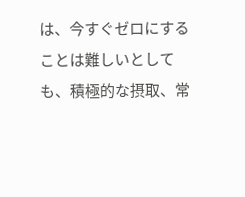は、今すぐゼロにすることは難しいとしても、積極的な摂取、常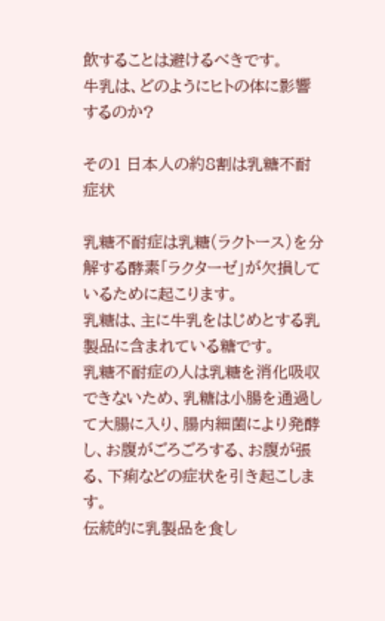飲することは避けるべきです。
牛乳は、どのようにヒトの体に影響するのか?

その1 日本人の約8割は乳糖不耐症状

乳糖不耐症は乳糖(ラクトース)を分解する酵素「ラクターゼ」が欠損しているために起こります。
乳糖は、主に牛乳をはじめとする乳製品に含まれている糖です。
乳糖不耐症の人は乳糖を消化吸収できないため、乳糖は小腸を通過して大腸に入り、腸内細菌により発酵し、お腹がごろごろする、お腹が張る、下痢などの症状を引き起こします。
伝統的に乳製品を食し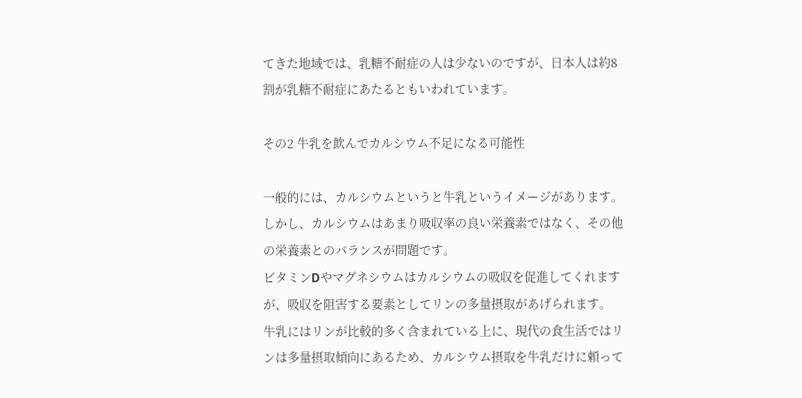てきた地域では、乳糖不耐症の人は少ないのですが、日本人は約8割が乳糖不耐症にあたるともいわれています。

その2 牛乳を飲んでカルシウム不足になる可能性

一般的には、カルシウムというと牛乳というイメージがあります。
しかし、カルシウムはあまり吸収率の良い栄養素ではなく、その他の栄養素とのバランスが問題です。
ビタミンDやマグネシウムはカルシウムの吸収を促進してくれますが、吸収を阻害する要素としてリンの多量摂取があげられます。
牛乳にはリンが比較的多く含まれている上に、現代の食生活ではリンは多量摂取傾向にあるため、カルシウム摂取を牛乳だけに頼って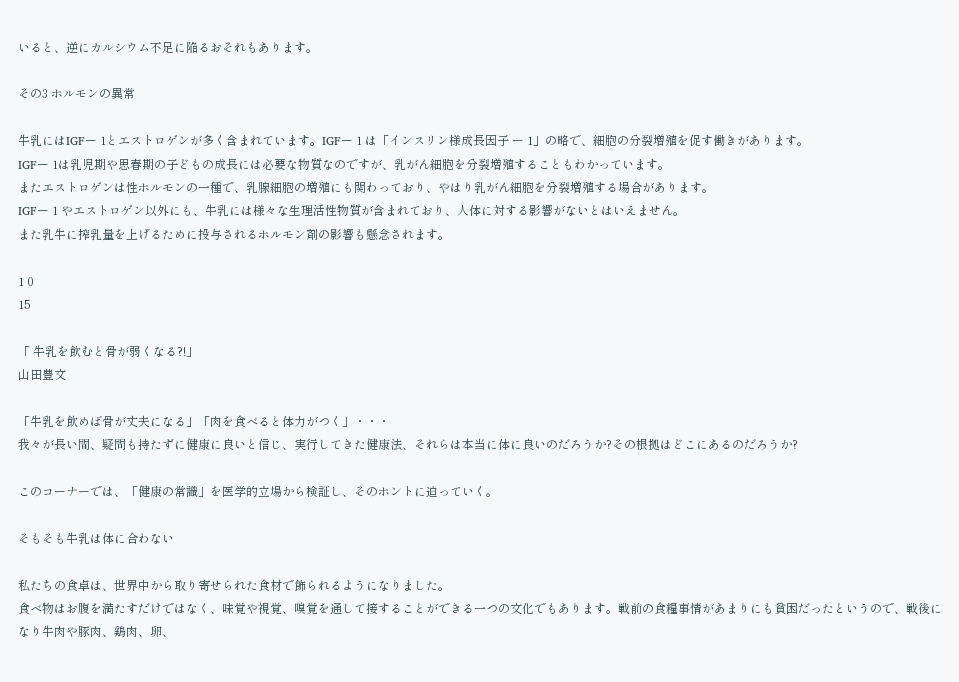いると、逆にカルシウム不足に陥るおそれもあります。

その3 ホルモンの異常

牛乳にはIGFー 1とエストロゲンが多く含まれています。IGFー 1 は「インスリン様成長因子 ー 1」の略で、細胞の分裂増殖を促す働きがあります。
IGFー 1は乳児期や思春期の子どもの成長には必要な物質なのですが、乳がん細胞を分裂増殖することもわかっています。
またエストロゲンは性ホルモンの一種で、乳腺細胞の増殖にも関わっており、やはり乳がん細胞を分裂増殖する場合があります。
IGFー 1 やエストロゲン以外にも、牛乳には様々な生理活性物質が含まれており、人体に対する影響がないとはいえません。
また乳牛に搾乳量を上げるために投与されるホルモン剤の影響も懸念されます。

1 0
15

「 牛乳を飲むと骨が弱くなる?!」
山田豊文

「牛乳を飲めば骨が丈夫になる」「肉を食べると体力がつく」・・・
我々が長い間、疑問も持たずに健康に良いと信じ、実行してきた健康法、それらは本当に体に良いのだろうか?その根拠はどこにあるのだろうか?

このコーナーでは、「健康の常識」を医学的立場から検証し、そのホントに迫っていく。

そもそも牛乳は体に合わない

私たちの食卓は、世界中から取り寄せられた食材で飾られるようになりました。
食べ物はお腹を満たすだけではなく、味覚や視覚、嗅覚を通して接することができる一つの文化でもあります。戦前の食糧事情があまりにも貧困だったというので、戦後になり牛肉や豚肉、鶏肉、卵、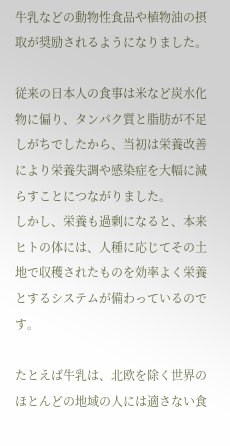牛乳などの動物性食品や植物油の摂取が奨励されるようになりました。

従来の日本人の食事は米など炭水化物に偏り、タンパク質と脂肪が不足しがちでしたから、当初は栄養改善により栄養失調や感染症を大幅に減らすことにつながりました。
しかし、栄養も過剰になると、本来ヒトの体には、人種に応じてその土地で収穫されたものを効率よく栄養とするシステムが備わっているのです。

たとえば牛乳は、北欧を除く世界のほとんどの地域の人には適さない食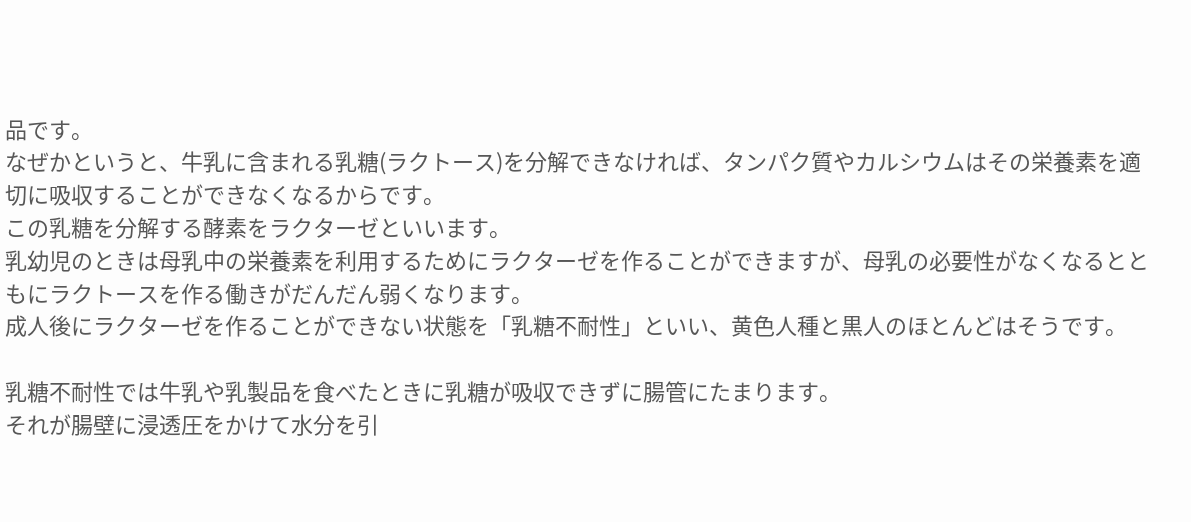品です。
なぜかというと、牛乳に含まれる乳糖(ラクトース)を分解できなければ、タンパク質やカルシウムはその栄養素を適切に吸収することができなくなるからです。
この乳糖を分解する酵素をラクターゼといいます。
乳幼児のときは母乳中の栄養素を利用するためにラクターゼを作ることができますが、母乳の必要性がなくなるとともにラクトースを作る働きがだんだん弱くなります。
成人後にラクターゼを作ることができない状態を「乳糖不耐性」といい、黄色人種と黒人のほとんどはそうです。

乳糖不耐性では牛乳や乳製品を食べたときに乳糖が吸収できずに腸管にたまります。
それが腸壁に浸透圧をかけて水分を引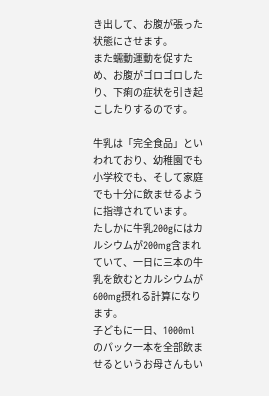き出して、お腹が張った状態にさせます。
また蠕動運動を促すため、お腹がゴロゴロしたり、下痢の症状を引き起こしたりするのです。

牛乳は「完全食品」といわれており、幼稚園でも小学校でも、そして家庭でも十分に飲ませるように指導されています。
たしかに牛乳200gにはカルシウムが200mg含まれていて、一日に三本の牛乳を飲むとカルシウムが600mg摂れる計算になります。
子どもに一日、1000mlのパック一本を全部飲ませるというお母さんもい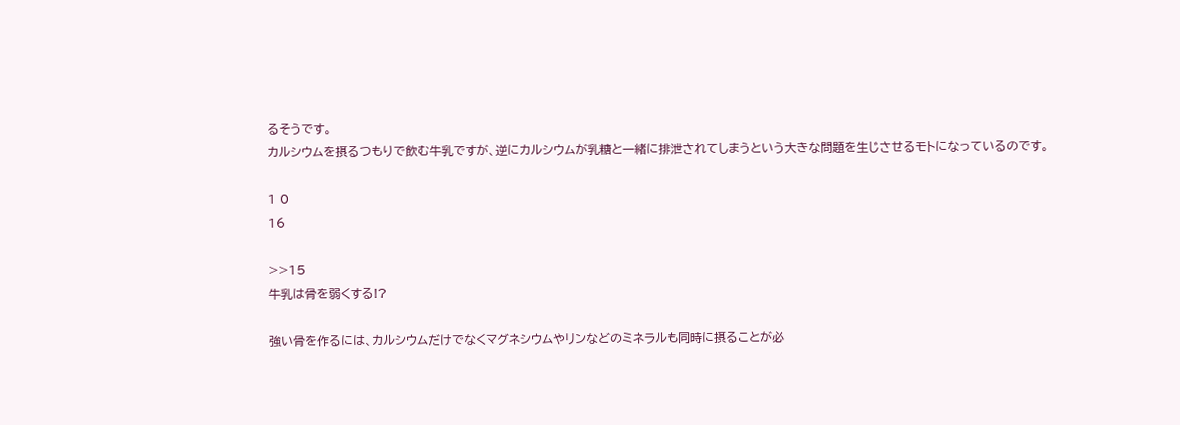るそうです。
カルシウムを摂るつもりで飲む牛乳ですが、逆にカルシウムが乳糖と一緒に排泄されてしまうという大きな問題を生じさせるモトになっているのです。

1 0
16

>>15
牛乳は骨を弱くする!?

強い骨を作るには、カルシウムだけでなくマグネシウムやリンなどのミネラルも同時に摂ることが必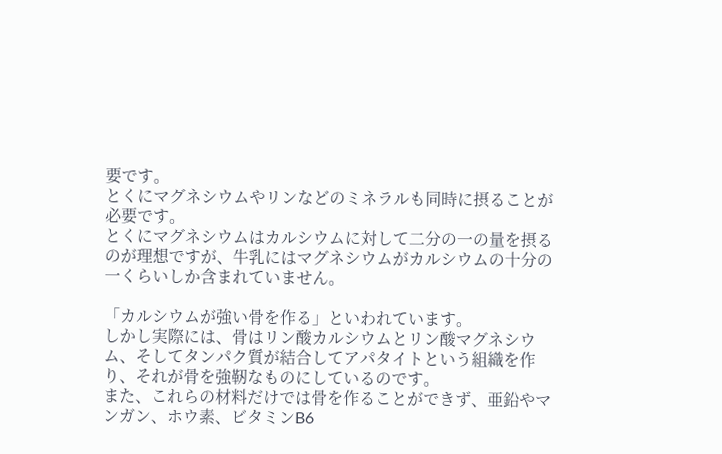要です。
とくにマグネシウムやリンなどのミネラルも同時に摂ることが必要です。
とくにマグネシウムはカルシウムに対して二分の一の量を摂るのが理想ですが、牛乳にはマグネシウムがカルシウムの十分の一くらいしか含まれていません。

「カルシウムが強い骨を作る」といわれています。
しかし実際には、骨はリン酸カルシウムとリン酸マグネシウム、そしてタンパク質が結合してアパタイトという組織を作り、それが骨を強靭なものにしているのです。
また、これらの材料だけでは骨を作ることができず、亜鉛やマンガン、ホウ素、ビタミンB6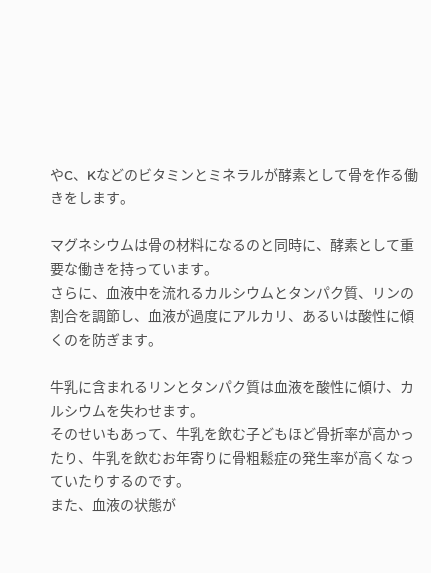やC、Kなどのビタミンとミネラルが酵素として骨を作る働きをします。

マグネシウムは骨の材料になるのと同時に、酵素として重要な働きを持っています。
さらに、血液中を流れるカルシウムとタンパク質、リンの割合を調節し、血液が過度にアルカリ、あるいは酸性に傾くのを防ぎます。

牛乳に含まれるリンとタンパク質は血液を酸性に傾け、カルシウムを失わせます。
そのせいもあって、牛乳を飲む子どもほど骨折率が高かったり、牛乳を飲むお年寄りに骨粗鬆症の発生率が高くなっていたりするのです。
また、血液の状態が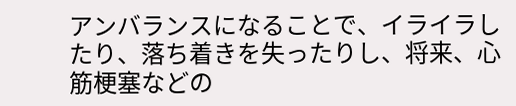アンバランスになることで、イライラしたり、落ち着きを失ったりし、将来、心筋梗塞などの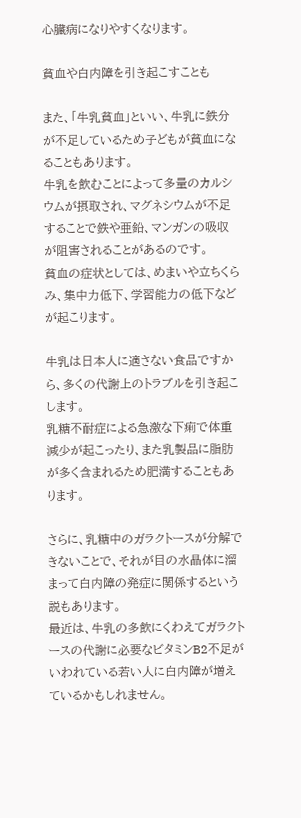心臓病になりやすくなります。

貧血や白内障を引き起こすことも

また、「牛乳貧血」といい、牛乳に鉄分が不足しているため子どもが貧血になることもあります。
牛乳を飲むことによって多量のカルシウムが摂取され、マグネシウムが不足することで鉄や亜鉛、マンガンの吸収が阻害されることがあるのです。
貧血の症状としては、めまいや立ちくらみ、集中力低下、学習能力の低下などが起こります。

牛乳は日本人に適さない食品ですから、多くの代謝上のトラブルを引き起こします。
乳糖不耐症による急激な下痢で体重減少が起こったり、また乳製品に脂肪が多く含まれるため肥満することもあります。

さらに、乳糖中のガラクトースが分解できないことで、それが目の水晶体に溜まって白内障の発症に関係するという説もあります。
最近は、牛乳の多飲にくわえてガラクトースの代謝に必要なビタミンB2不足がいわれている若い人に白内障が増えているかもしれません。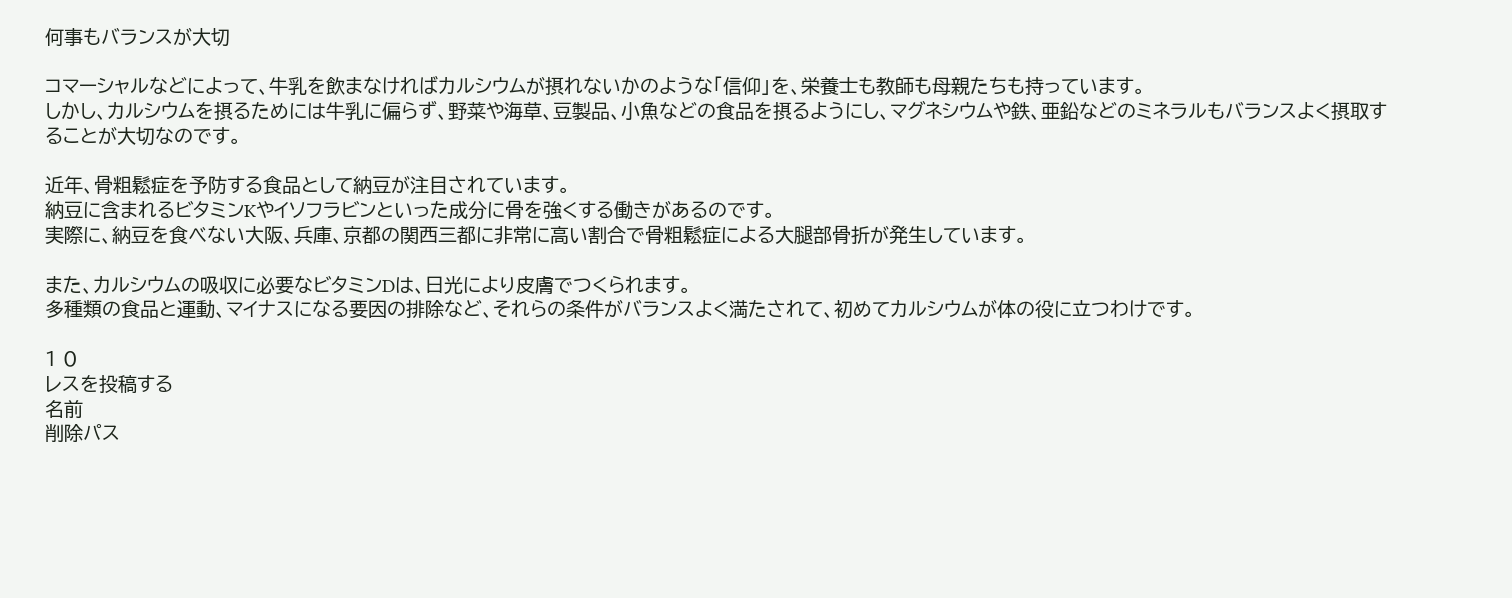何事もバランスが大切

コマーシャルなどによって、牛乳を飲まなければカルシウムが摂れないかのような「信仰」を、栄養士も教師も母親たちも持っています。
しかし、カルシウムを摂るためには牛乳に偏らず、野菜や海草、豆製品、小魚などの食品を摂るようにし、マグネシウムや鉄、亜鉛などのミネラルもバランスよく摂取することが大切なのです。

近年、骨粗鬆症を予防する食品として納豆が注目されています。
納豆に含まれるビタミンKやイソフラビンといった成分に骨を強くする働きがあるのです。
実際に、納豆を食べない大阪、兵庫、京都の関西三都に非常に高い割合で骨粗鬆症による大腿部骨折が発生しています。

また、カルシウムの吸収に必要なビタミンDは、日光により皮膚でつくられます。
多種類の食品と運動、マイナスになる要因の排除など、それらの条件がバランスよく満たされて、初めてカルシウムが体の役に立つわけです。

1 0
レスを投稿する
名前
削除パス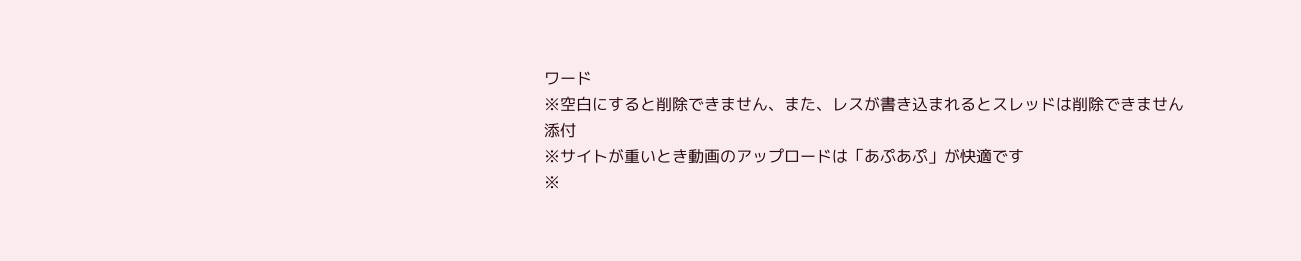ワード
※空白にすると削除できません、また、レスが書き込まれるとスレッドは削除できません
添付
※サイトが重いとき動画のアップロードは「あぷあぷ」が快適です
※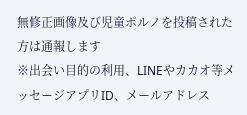無修正画像及び児童ポルノを投稿された方は通報します
※出会い目的の利用、LINEやカカオ等メッセージアプリID、メールアドレス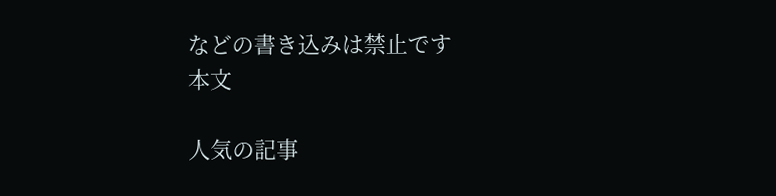などの書き込みは禁止です
本文

人気の記事